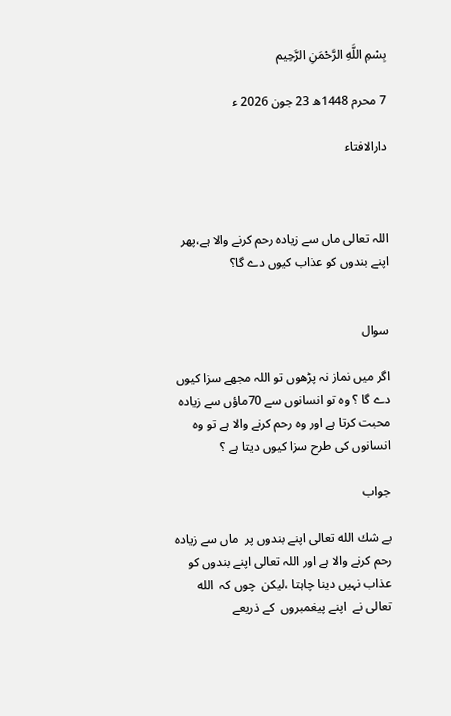بِسْمِ اللَّهِ الرَّحْمَنِ الرَّحِيم

7 محرم 1448ھ 23 جون 2026 ء

دارالافتاء



اللہ تعالی ماں سے زیادہ رحم کرنے والا ہے،پھر اپنے بندوں کو عذاب کیوں دے گا؟


سوال

اگر میں نماز نہ پڑھوں تو اللہ مجھے سزا کیوں دے گا ؟ وہ تو انسانوں سے 70ماؤں سے زیادہ محبت کرتا ہے اور وہ رحم کرنے والا ہے تو وہ انسانوں کی طرح سزا کیوں دیتا ہے ؟

جواب

بے شك الله تعالی اپنے بندوں پر  ماں سے زياده رحم كرنے والا ہے اور اللہ تعالی اپنے بندوں کو عذاب نہیں دینا چاہتا ،لیکن  چوں کہ  الله تعالی نے  اپنے پیغمبروں  كے ذريعے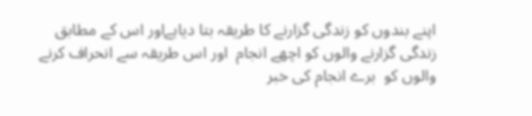اپنے بندوں كو زندگی گزارنے كا طریقہ بتا دياہےاور اس کے مطابق زندگی گزارنے والوں کو اچھے انجام  اور اس طریقہ سے انحراف کرنے والوں کو  برے انجام کی خبر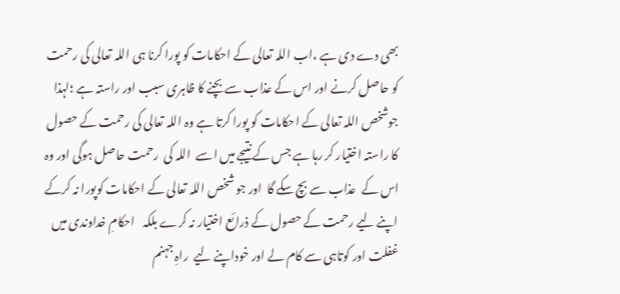بھی دے دی ہے ،اب اللہ تعالی کے احکامات کو پورا کرنا ہی اللہ تعالی کی رحمت کو حاصل کرنے اور اس کے عذاب سے بچنے کا ظاہری سبب اور راستہ ہے ؛لہذا جوشخص اللہ تعالی کے احکامات کو پورا کرتا ہے وہ اللہ تعالی کی رحمت کے حصول کا راستہ اختیار کر رہا ہے جس کے نتیجے میں اسے  اللہ کی  رحمت حاصل ہوگی اور وہ اس کے  عذاب سے بچ سکے گا  اور جو شخص اللہ تعالی کے احکامات کوپورا نہ کرکے اپنے لیے رحمت کے حصول کے ذرائع اختیار نہ کرے بلکہ   احکامِ خداوندی میں غفلت اور کوتاہی سے کام لے اور خوداپنے لیے  راہِ جہنم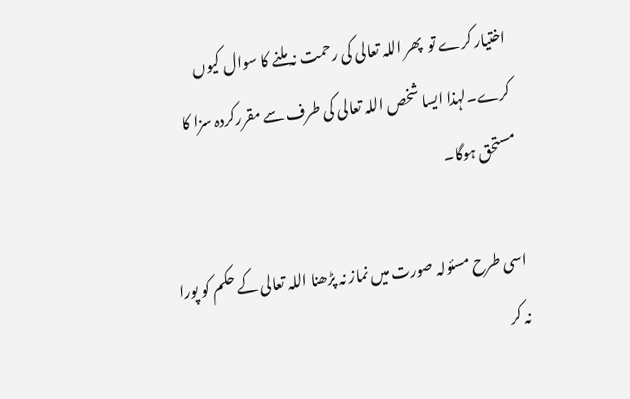اختیار کرے تو  پھر اللہ تعالی کی رحمت نہ ملنے کا سوال کیوں کرے۔لہذا ایسا شخص اللہ تعالی کی طرف سے مقررکردہ سزا کا مستحق ہوگا۔

اسی طرح مسئولہ صورت میں نماز نہ پڑھنا اللہ تعالی کے حکم کو پورا نہ کر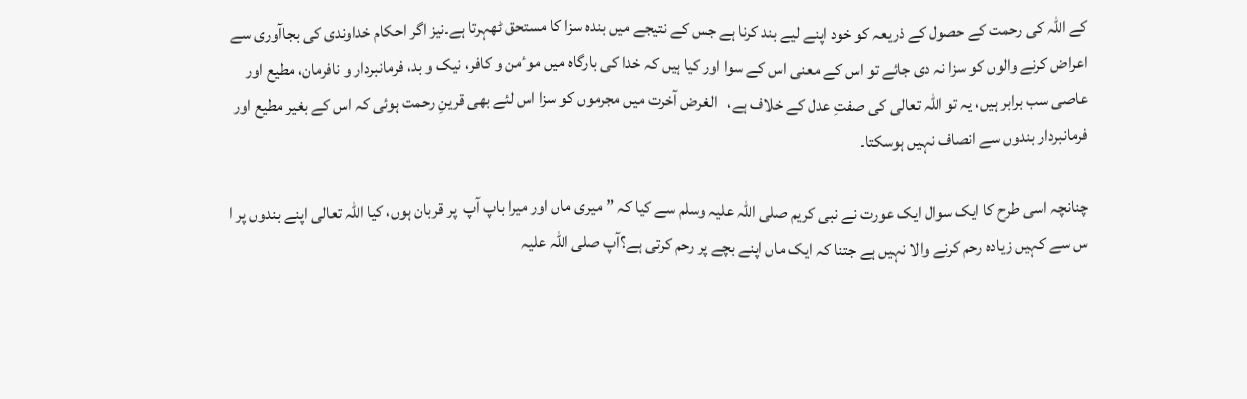کے اللہ کی رحمت کے حصول کے ذریعہ کو خود اپنے لیے بند کرنا ہے جس کے نتیجے میں بندہ سزا کا مستحق ٹھہرتا ہے۔نیز اگر احکام خداوندی کی بجاآوری سے اعراض کرنے والوں کو سزا نہ دی جائے تو اس کے معنی اس کے سوا اور کیا ہیں کہ خدا کی بارگاہ میں موٴمن و کافر، نیک و بد، فرمانبردار و نافرمان، مطیع اور عاصی سب برابر ہیں، یہ تو اللہ تعالی کی صفتِ عدل کے خلاف ہے،   الغرض آخرت میں مجرموں کو سزا اس لئے بھی قرینِ رحمت ہوئی کہ اس کے بغیر مطیع اور فرمانبردار بندوں سے انصاف نہیں ہوسکتا۔

چنانچہ اسی طرح کا ایک سوال ایک عورت نے نبی کریم صلی اللہ علیہ وسلم سے کیا کہ ” میری ماں اور میرا باپ آپ  پر قربان ہوں، کیا اللہ تعالی اپنے بندوں پر ا س سے کہیں زیادہ رحم کرنے والا نہیں ہے جتنا کہ ایک ماں اپنے بچے پر رحم کرتی ہے؟آپ صلی اللہ علیہ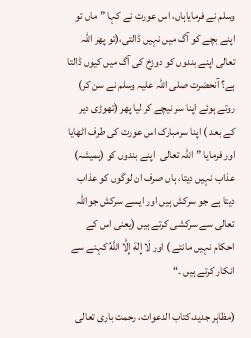وسلم نے فرمایاہاں، اس عورت نے کہا ”ماں تو اپنے بچے کو آگ میں نہیں ڈالتی،(تو پھر اللہ تعالی اپنے بندوں کو دوزخ کی آگ میں کیوں ڈالتا ہے؟ آنحضرت صلی اللہ علیہ وسلم نے سن کر) روتے ہوئے اپنا سر نیچے کر لیا پھر (تھوڑی دیر کے بعد ) اپنا سرمبارک اس عورت کی طرف اٹھایا اور فرمایا ”اللہ تعالی  اپنے بندوں کو (ہمیشہ) عذاب نہیں دیتا، ہاں صرف ان لوگوں کو عذاب دیتا ہے جو سرکش ہیں اور ایسے سرکش جواللہ تعالی سے سرکشی کرتے ہیں (یعنی اس کے احکام نہیں مانتے ) اور لَا إِلٰهَ إِلَّا اللَّهُ کہنے سے انکار کرتے ہیں ۔“

(مظاہر جدید،کتاب الدعوات، رحمت باری تعالی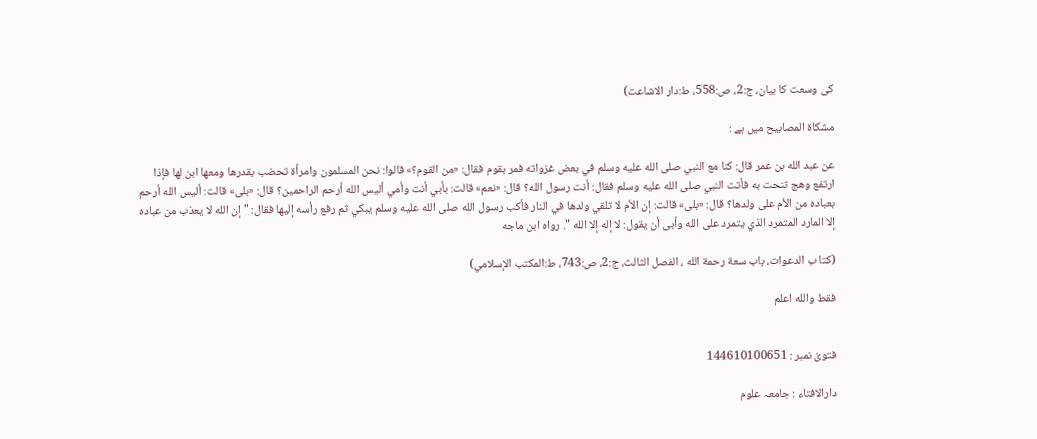کی وسعت کا بیان، ج:2، ص:558، ط:دار الاشاعت)

مشکاۃ المصابیح میں ہے :

عن عبد الله بن عمر قال: كنا مع النبي صلى الله عليه وسلم في بعض غزواته فمر بقوم فقال: «من القوم؟» قالوا: نحن المسلمون وامرأة تحضب بقدرها ومعها ابن لها فإذا ارتفع وهج تنحت به فأتت النبي صلى الله عليه وسلم فقال: أنت رسول الله؟ قال: «نعم» قالت: بأبي أنت وأمي أليس الله أرحم الراحمين؟ قال: «بلى» قالت: أليس الله أرحم بعباده من الأم على ولدها؟ قال: «بلى» قالت: إن الأم لا تلقي ولدها في النار فأكب رسول الله صلى الله عليه وسلم يبكي ثم رفع رأسه إليها فقال: " إن ‌الله ‌لا ‌يعذب ‌من ‌عباده إلا المارد المتمرد الذي يتمرد على الله وأبى أن يقول: لا إله إلا الله ". رواه ابن ماجه

(کتا ب الدعوات، باب سعة رحمة الله ، الفصل الثالث، ج:2، ص:743، ط:المكتب الإسلامي)

فقط والله اعلم


فتویٰ نمبر : 144610100651

دارالافتاء : جامعہ علوم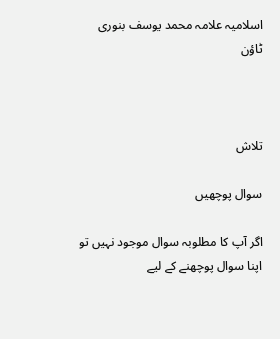اسلامیہ علامہ محمد یوسف بنوری ٹاؤن



تلاش

سوال پوچھیں

اگر آپ کا مطلوبہ سوال موجود نہیں تو اپنا سوال پوچھنے کے لیے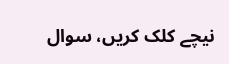نیچے کلک کریں، سوال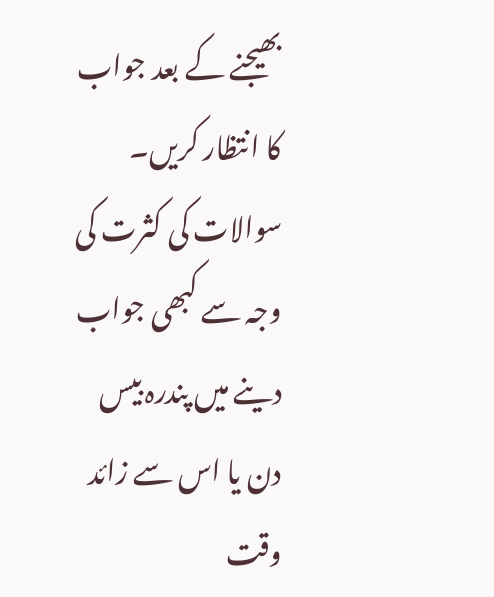بھیجنے کے بعد جواب کا انتظار کریں۔ سوالات کی کثرت کی وجہ سے کبھی جواب دینے میں پندرہ بیس دن یا اس سے زائد وقت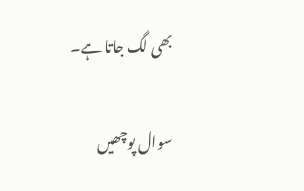بھی لگ جاتا ہے۔

سوال پوچھیں